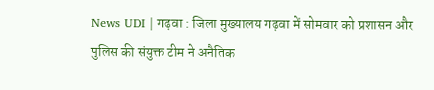News UDI | गढ़वा : जिला मुख्यालय गढ़वा में सोमवार को प्रशासन और पुलिस की संयुक्त टीम ने अनैतिक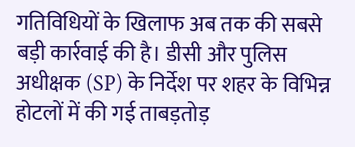गतिविधियों के खिलाफ अब तक की सबसे बड़ी कार्रवाई की है। डीसी और पुलिस अधीक्षक (SP) के निर्देश पर शहर के विभिन्न होटलों में की गई ताबड़तोड़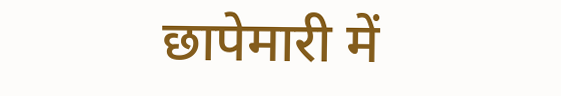छापेमारी में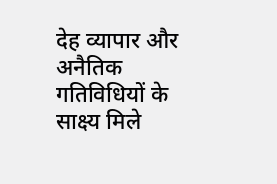देह व्यापार और अनैतिक गतिविधियों के साक्ष्य मिले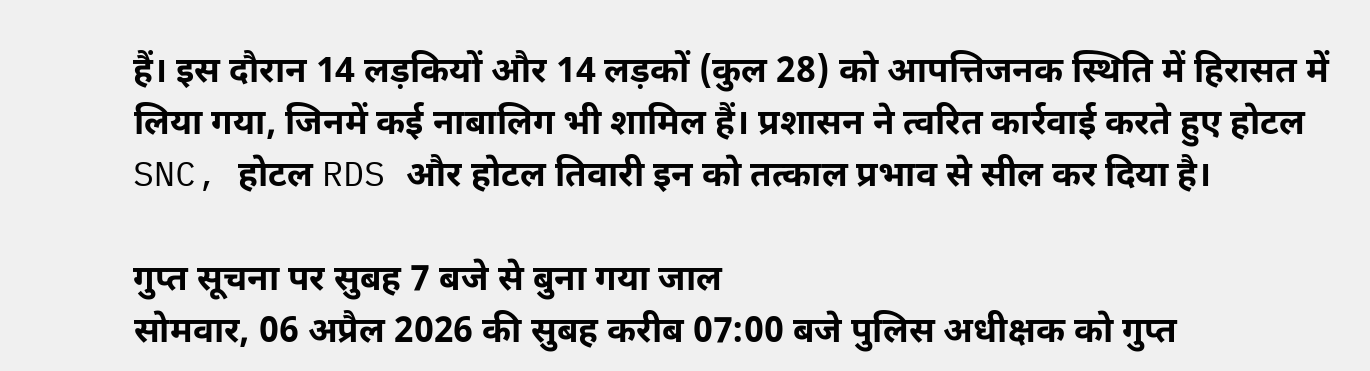हैं। इस दौरान 14 लड़कियों और 14 लड़कों (कुल 28) को आपत्तिजनक स्थिति में हिरासत में लिया गया, जिनमें कई नाबालिग भी शामिल हैं। प्रशासन ने त्वरित कार्रवाई करते हुए होटल SNC, होटल RDS और होटल तिवारी इन को तत्काल प्रभाव से सील कर दिया है।

गुप्त सूचना पर सुबह 7 बजे से बुना गया जाल
सोमवार, 06 अप्रैल 2026 की सुबह करीब 07:00 बजे पुलिस अधीक्षक को गुप्त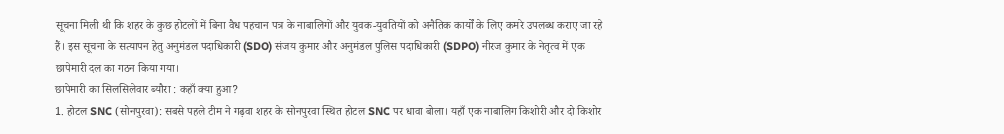सूचना मिली थी कि शहर के कुछ होटलों में बिना वैध पहचान पत्र के नाबालिगों और युवक-युवतियों को अनैतिक कार्यों के लिए कमरे उपलब्ध कराए जा रहे हैं। इस सूचना के सत्यापन हेतु अनुमंडल पदाधिकारी (SDO) संजय कुमार और अनुमंडल पुलिस पदाधिकारी (SDPO) नीरज कुमार के नेतृत्व में एक छापेमारी दल का गठन किया गया।
छापेमारी का सिलसिलेवार ब्यौरा : कहाँ क्या हुआ?
1. होटल SNC (सोनपुरवा): सबसे पहले टीम ने गढ़वा शहर के सोनपुरवा स्थित होटल SNC पर धावा बोला। यहाँ एक नाबालिग किशोरी और दो किशोर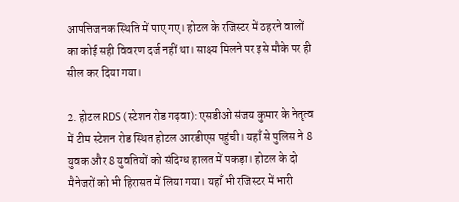आपत्तिजनक स्थिति में पाए गए। होटल के रजिस्टर में ठहरने वालों का कोई सही विवरण दर्ज नहीं था। साक्ष्य मिलने पर इसे मौके पर ही सील कर दिया गया।

2. होटल RDS (स्टेशन रोड गढ़वा): एसडीओ संजय कुमार के नेतृत्व में टीम स्टेशन रोड स्थित होटल आरडीएस पहुंची। यहाँ से पुलिस ने 8 युवक और 8 युवतियों को संदिग्ध हालत में पकड़ा। होटल के दो मैनेजरों को भी हिरासत में लिया गया। यहाँ भी रजिस्टर में भारी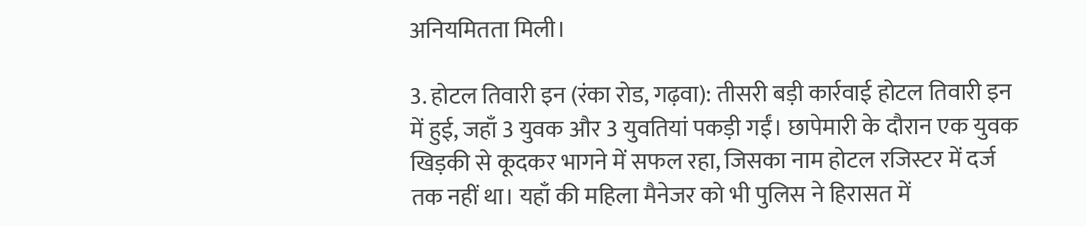अनियमितता मिली।

3. होटल तिवारी इन (रंका रोड, गढ़वा): तीसरी बड़ी कार्रवाई होटल तिवारी इन में हुई, जहाँ 3 युवक और 3 युवतियां पकड़ी गईं। छापेमारी के दौरान एक युवक खिड़की से कूदकर भागने में सफल रहा, जिसका नाम होटल रजिस्टर में दर्ज तक नहीं था। यहाँ की महिला मैनेजर को भी पुलिस ने हिरासत में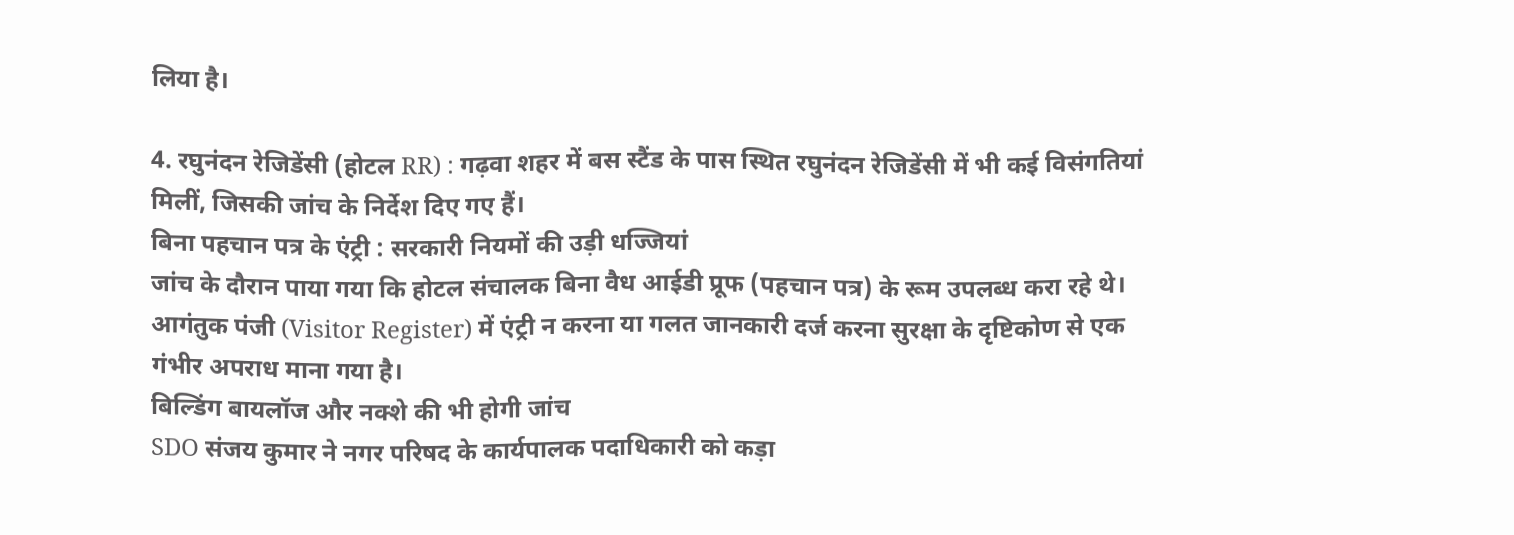लिया है।

4. रघुनंदन रेजिडेंसी (होटल RR) : गढ़वा शहर में बस स्टैंड के पास स्थित रघुनंदन रेजिडेंसी में भी कई विसंगतियां मिलीं, जिसकी जांच के निर्देश दिए गए हैं।
बिना पहचान पत्र के एंट्री : सरकारी नियमों की उड़ी धज्जियां
जांच के दौरान पाया गया कि होटल संचालक बिना वैध आईडी प्रूफ (पहचान पत्र) के रूम उपलब्ध करा रहे थे। आगंतुक पंजी (Visitor Register) में एंट्री न करना या गलत जानकारी दर्ज करना सुरक्षा के दृष्टिकोण से एक गंभीर अपराध माना गया है।
बिल्डिंग बायलॉज और नक्शे की भी होगी जांच
SDO संजय कुमार ने नगर परिषद के कार्यपालक पदाधिकारी को कड़ा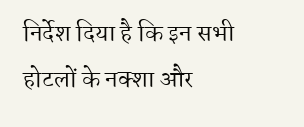निर्देश दिया है कि इन सभी होटलों के नक्शा और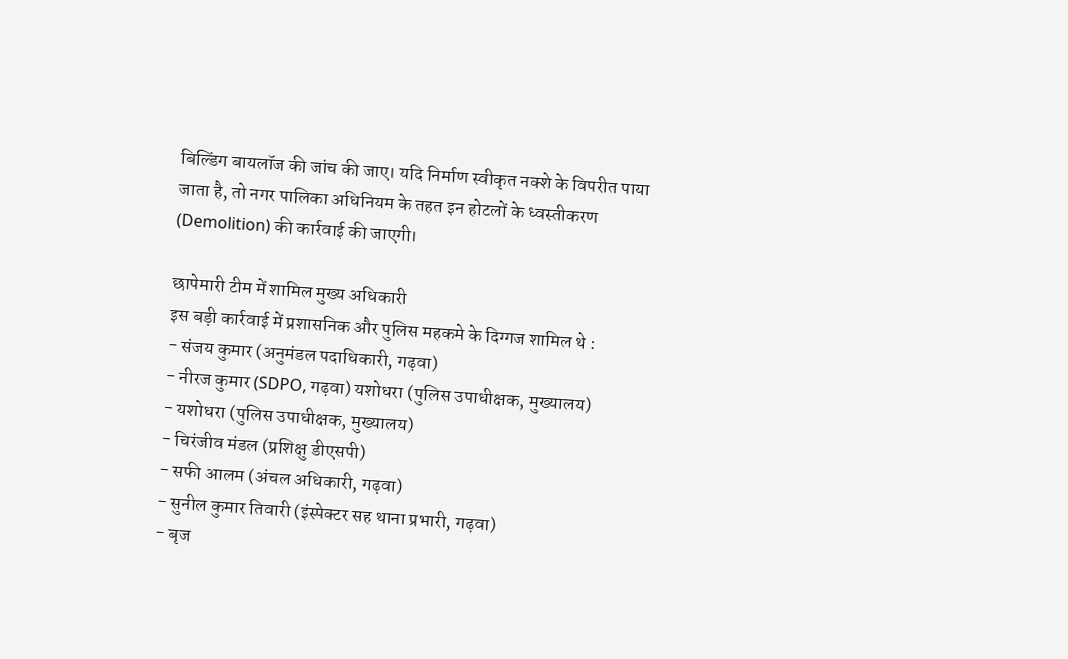बिल्डिंग बायलॉज की जांच की जाए। यदि निर्माण स्वीकृत नक्शे के विपरीत पाया जाता है, तो नगर पालिका अधिनियम के तहत इन होटलों के ध्वस्तीकरण (Demolition) की कार्रवाई की जाएगी।

छापेमारी टीम में शामिल मुख्य अधिकारी
इस बड़ी कार्रवाई में प्रशासनिक और पुलिस महकमे के दिग्गज शामिल थे :
- संजय कुमार (अनुमंडल पदाधिकारी, गढ़वा)
- नीरज कुमार (SDPO, गढ़वा) यशोधरा (पुलिस उपाधीक्षक, मुख्यालय)
- यशोधरा (पुलिस उपाधीक्षक, मुख्यालय)
- चिरंजीव मंडल (प्रशिक्षु डीएसपी)
- सफी आलम (अंचल अधिकारी, गढ़वा)
- सुनील कुमार तिवारी (इंस्पेक्टर सह थाना प्रभारी, गढ़वा)
- बृज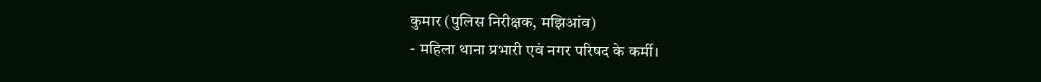कुमार (पुलिस निरीक्षक, मझिआंव)
- महिला थाना प्रभारी एवं नगर परिषद के कर्मी।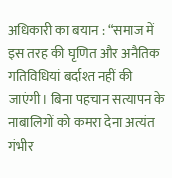अधिकारी का बयान : “समाज में इस तरह की घृणित और अनैतिक गतिविधियां बर्दाश्त नहीं की जाएंगी। बिना पहचान सत्यापन के नाबालिगों को कमरा देना अत्यंत गंभीर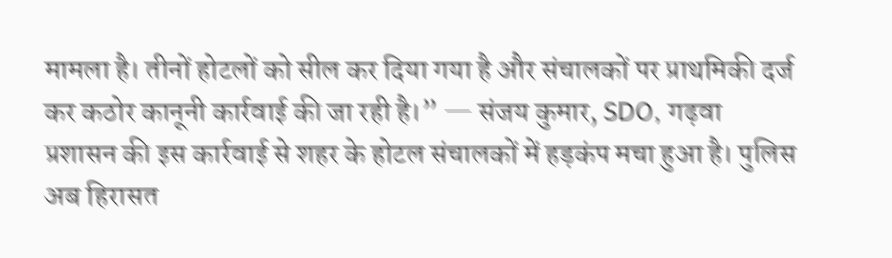मामला है। तीनों होटलों को सील कर दिया गया है और संचालकों पर प्राथमिकी दर्ज कर कठोर कानूनी कार्रवाई की जा रही है।” — संजय कुमार, SDO, गढ़वा
प्रशासन की इस कार्रवाई से शहर के होटल संचालकों में हड़कंप मचा हुआ है। पुलिस अब हिरासत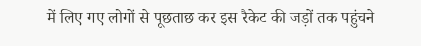में लिए गए लोगों से पूछताछ कर इस रैकेट की जड़ों तक पहुंचने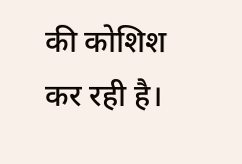की कोशिश कर रही है।